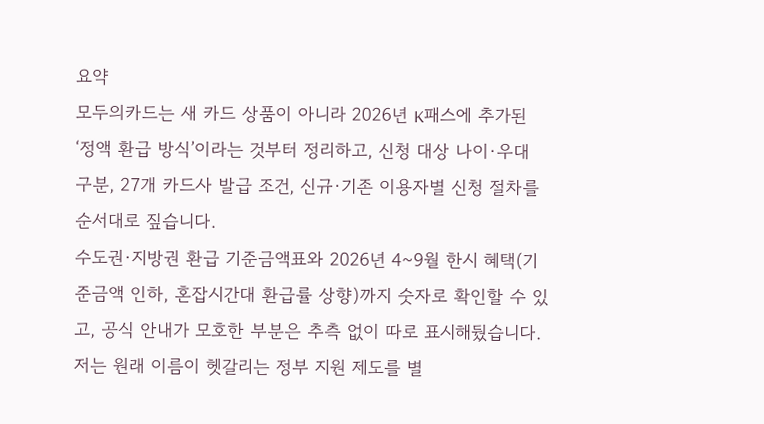요약
모두의카드는 새 카드 상품이 아니라 2026년 K패스에 추가된 ‘정액 환급 방식’이라는 것부터 정리하고, 신청 대상 나이·우대 구분, 27개 카드사 발급 조건, 신규·기존 이용자별 신청 절차를 순서대로 짚습니다.
수도권·지방권 환급 기준금액표와 2026년 4~9월 한시 혜택(기준금액 인하, 혼잡시간대 환급률 상향)까지 숫자로 확인할 수 있고, 공식 안내가 모호한 부분은 추측 없이 따로 표시해뒀습니다.
저는 원래 이름이 헷갈리는 정부 지원 제도를 별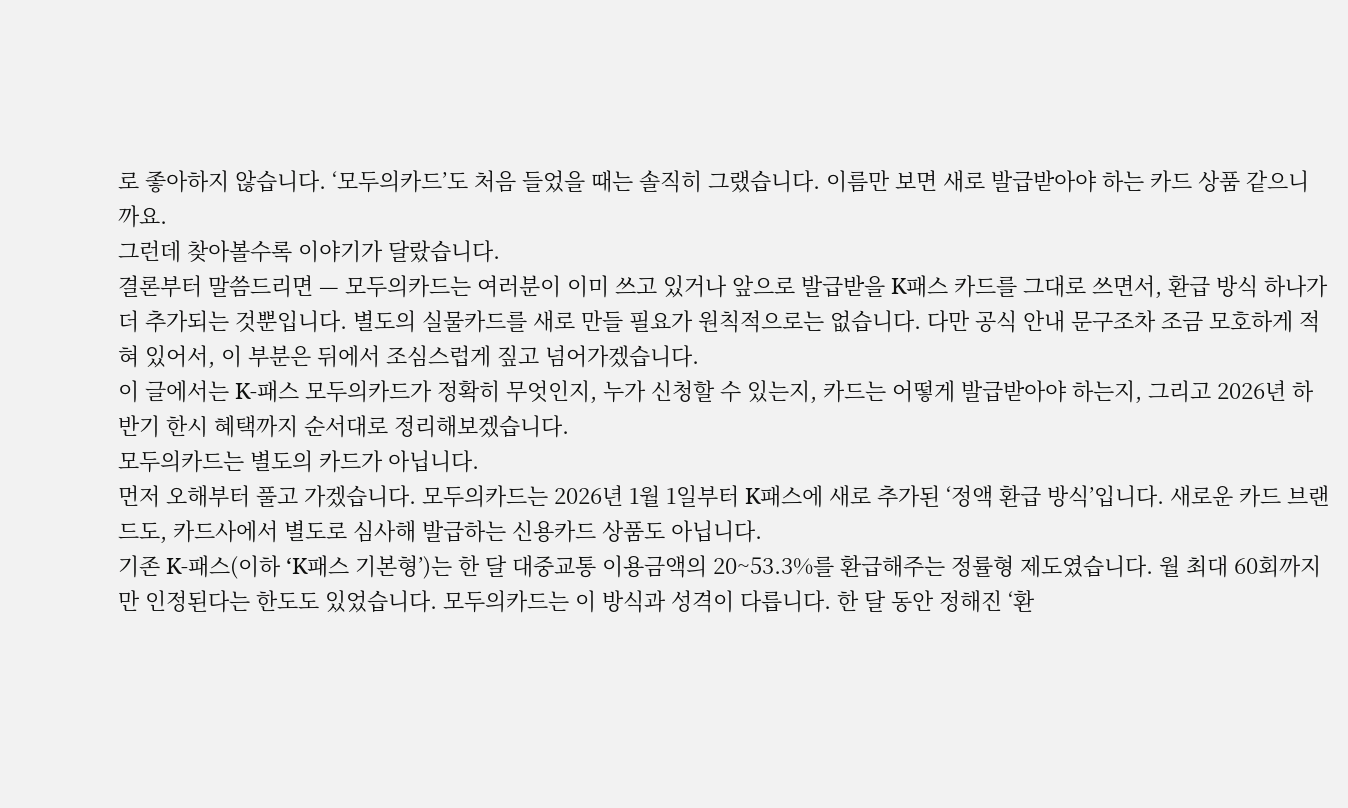로 좋아하지 않습니다. ‘모두의카드’도 처음 들었을 때는 솔직히 그랬습니다. 이름만 보면 새로 발급받아야 하는 카드 상품 같으니까요.
그런데 찾아볼수록 이야기가 달랐습니다.
결론부터 말씀드리면 — 모두의카드는 여러분이 이미 쓰고 있거나 앞으로 발급받을 K패스 카드를 그대로 쓰면서, 환급 방식 하나가 더 추가되는 것뿐입니다. 별도의 실물카드를 새로 만들 필요가 원칙적으로는 없습니다. 다만 공식 안내 문구조차 조금 모호하게 적혀 있어서, 이 부분은 뒤에서 조심스럽게 짚고 넘어가겠습니다.
이 글에서는 K-패스 모두의카드가 정확히 무엇인지, 누가 신청할 수 있는지, 카드는 어떻게 발급받아야 하는지, 그리고 2026년 하반기 한시 혜택까지 순서대로 정리해보겠습니다.
모두의카드는 별도의 카드가 아닙니다.
먼저 오해부터 풀고 가겠습니다. 모두의카드는 2026년 1월 1일부터 K패스에 새로 추가된 ‘정액 환급 방식’입니다. 새로운 카드 브랜드도, 카드사에서 별도로 심사해 발급하는 신용카드 상품도 아닙니다.
기존 K-패스(이하 ‘K패스 기본형’)는 한 달 대중교통 이용금액의 20~53.3%를 환급해주는 정률형 제도였습니다. 월 최대 60회까지만 인정된다는 한도도 있었습니다. 모두의카드는 이 방식과 성격이 다릅니다. 한 달 동안 정해진 ‘환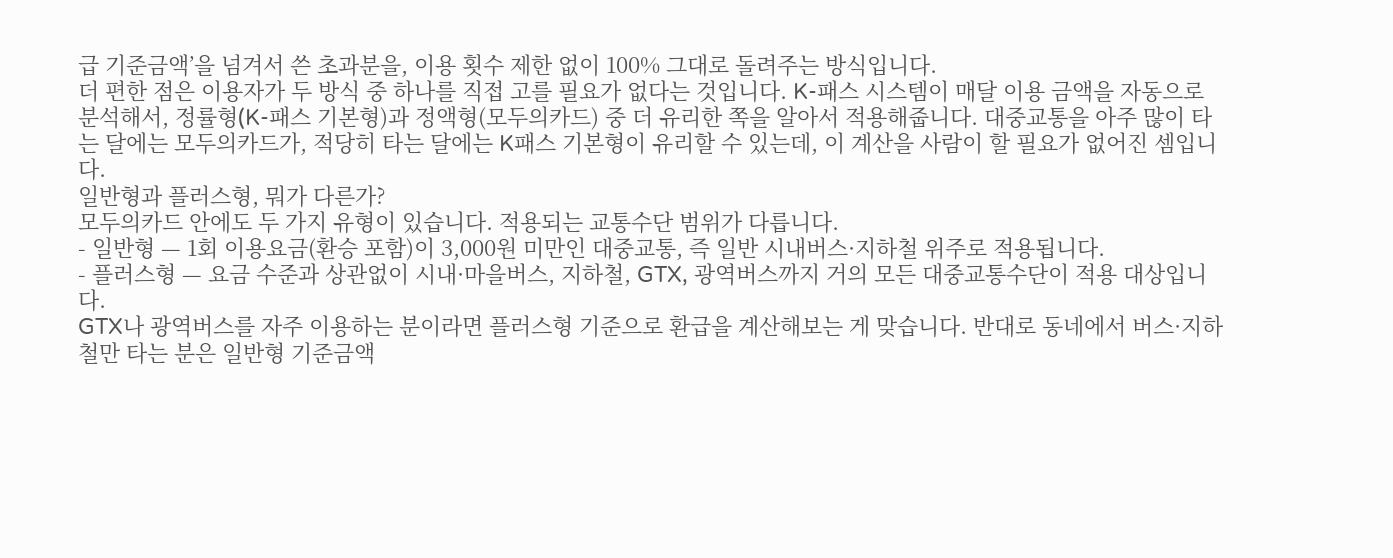급 기준금액’을 넘겨서 쓴 초과분을, 이용 횟수 제한 없이 100% 그대로 돌려주는 방식입니다.
더 편한 점은 이용자가 두 방식 중 하나를 직접 고를 필요가 없다는 것입니다. K-패스 시스템이 매달 이용 금액을 자동으로 분석해서, 정률형(K-패스 기본형)과 정액형(모두의카드) 중 더 유리한 쪽을 알아서 적용해줍니다. 대중교통을 아주 많이 타는 달에는 모두의카드가, 적당히 타는 달에는 K패스 기본형이 유리할 수 있는데, 이 계산을 사람이 할 필요가 없어진 셈입니다.
일반형과 플러스형, 뭐가 다른가?
모두의카드 안에도 두 가지 유형이 있습니다. 적용되는 교통수단 범위가 다릅니다.
- 일반형 — 1회 이용요금(환승 포함)이 3,000원 미만인 대중교통, 즉 일반 시내버스·지하철 위주로 적용됩니다.
- 플러스형 — 요금 수준과 상관없이 시내·마을버스, 지하철, GTX, 광역버스까지 거의 모든 대중교통수단이 적용 대상입니다.
GTX나 광역버스를 자주 이용하는 분이라면 플러스형 기준으로 환급을 계산해보는 게 맞습니다. 반대로 동네에서 버스·지하철만 타는 분은 일반형 기준금액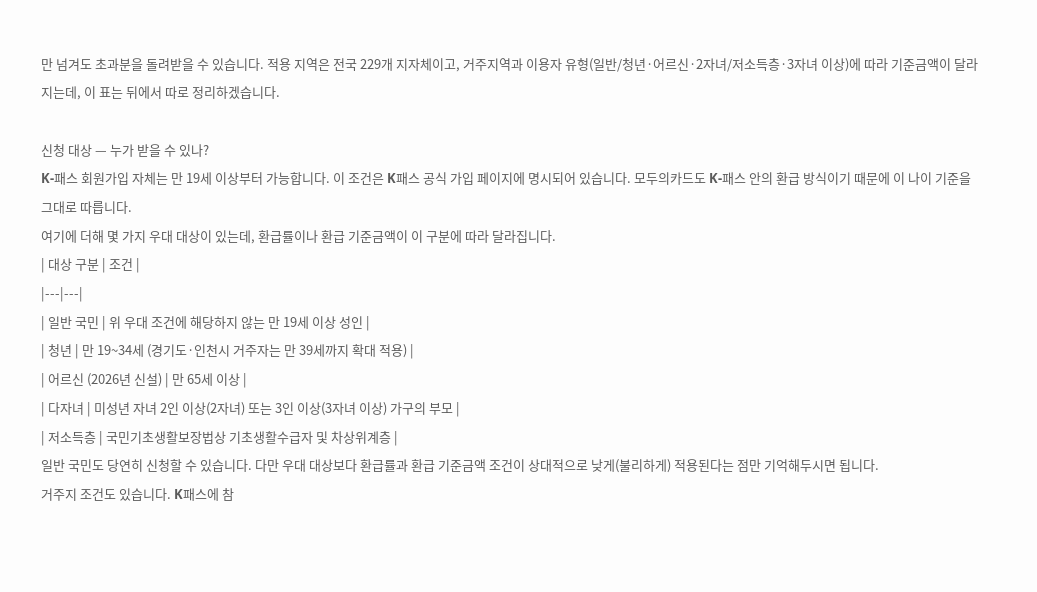만 넘겨도 초과분을 돌려받을 수 있습니다. 적용 지역은 전국 229개 지자체이고, 거주지역과 이용자 유형(일반/청년·어르신·2자녀/저소득층·3자녀 이상)에 따라 기준금액이 달라지는데, 이 표는 뒤에서 따로 정리하겠습니다.

신청 대상 — 누가 받을 수 있나?
K-패스 회원가입 자체는 만 19세 이상부터 가능합니다. 이 조건은 K패스 공식 가입 페이지에 명시되어 있습니다. 모두의카드도 K-패스 안의 환급 방식이기 때문에 이 나이 기준을 그대로 따릅니다.
여기에 더해 몇 가지 우대 대상이 있는데, 환급률이나 환급 기준금액이 이 구분에 따라 달라집니다.
| 대상 구분 | 조건 |
|---|---|
| 일반 국민 | 위 우대 조건에 해당하지 않는 만 19세 이상 성인 |
| 청년 | 만 19~34세 (경기도·인천시 거주자는 만 39세까지 확대 적용) |
| 어르신 (2026년 신설) | 만 65세 이상 |
| 다자녀 | 미성년 자녀 2인 이상(2자녀) 또는 3인 이상(3자녀 이상) 가구의 부모 |
| 저소득층 | 국민기초생활보장법상 기초생활수급자 및 차상위계층 |
일반 국민도 당연히 신청할 수 있습니다. 다만 우대 대상보다 환급률과 환급 기준금액 조건이 상대적으로 낮게(불리하게) 적용된다는 점만 기억해두시면 됩니다.
거주지 조건도 있습니다. K패스에 참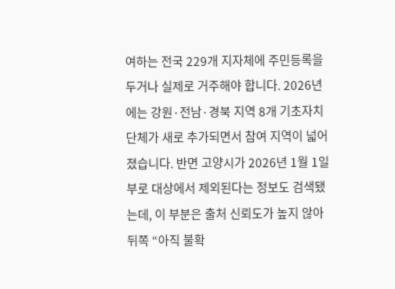여하는 전국 229개 지자체에 주민등록을 두거나 실제로 거주해야 합니다. 2026년에는 강원·전남·경북 지역 8개 기초자치단체가 새로 추가되면서 참여 지역이 넓어졌습니다. 반면 고양시가 2026년 1월 1일부로 대상에서 제외된다는 정보도 검색됐는데, 이 부분은 출처 신뢰도가 높지 않아 뒤쪽 “아직 불확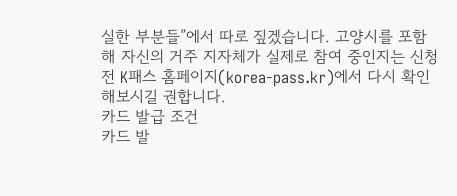실한 부분들”에서 따로 짚겠습니다. 고양시를 포함해 자신의 거주 지자체가 실제로 참여 중인지는 신청 전 K패스 홈페이지(korea-pass.kr)에서 다시 확인해보시길 권합니다.
카드 발급 조건
카드 발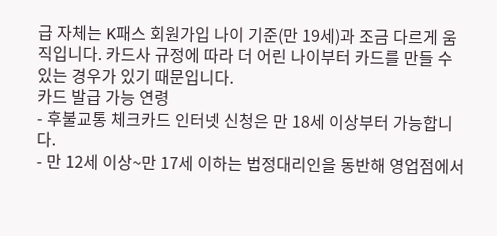급 자체는 K패스 회원가입 나이 기준(만 19세)과 조금 다르게 움직입니다. 카드사 규정에 따라 더 어린 나이부터 카드를 만들 수 있는 경우가 있기 때문입니다.
카드 발급 가능 연령
- 후불교통 체크카드 인터넷 신청은 만 18세 이상부터 가능합니다.
- 만 12세 이상~만 17세 이하는 법정대리인을 동반해 영업점에서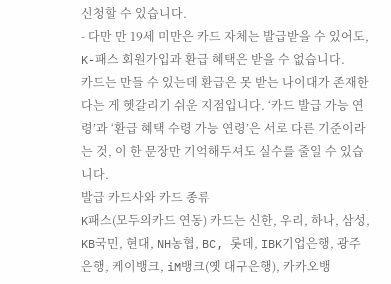신청할 수 있습니다.
- 다만 만 19세 미만은 카드 자체는 발급받을 수 있어도, K-패스 회원가입과 환급 혜택은 받을 수 없습니다.
카드는 만들 수 있는데 환급은 못 받는 나이대가 존재한다는 게 헷갈리기 쉬운 지점입니다. ‘카드 발급 가능 연령’과 ‘환급 혜택 수령 가능 연령’은 서로 다른 기준이라는 것, 이 한 문장만 기억해두셔도 실수를 줄일 수 있습니다.
발급 카드사와 카드 종류
K패스(모두의카드 연동) 카드는 신한, 우리, 하나, 삼성, KB국민, 현대, NH농협, BC, 롯데, IBK기업은행, 광주은행, 케이뱅크, iM뱅크(옛 대구은행), 카카오뱅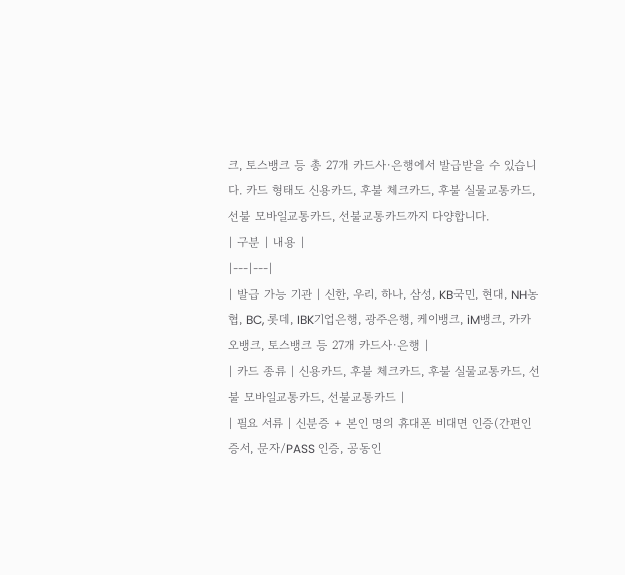크, 토스뱅크 등 총 27개 카드사·은행에서 발급받을 수 있습니다. 카드 형태도 신용카드, 후불 체크카드, 후불 실물교통카드, 선불 모바일교통카드, 선불교통카드까지 다양합니다.
| 구분 | 내용 |
|---|---|
| 발급 가능 기관 | 신한, 우리, 하나, 삼성, KB국민, 현대, NH농협, BC, 롯데, IBK기업은행, 광주은행, 케이뱅크, iM뱅크, 카카오뱅크, 토스뱅크 등 27개 카드사·은행 |
| 카드 종류 | 신용카드, 후불 체크카드, 후불 실물교통카드, 선불 모바일교통카드, 선불교통카드 |
| 필요 서류 | 신분증 + 본인 명의 휴대폰 비대면 인증(간편인증서, 문자/PASS 인증, 공동인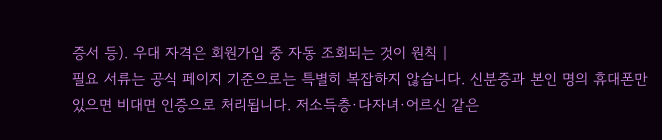증서 등). 우대 자격은 회원가입 중 자동 조회되는 것이 원칙 |
필요 서류는 공식 페이지 기준으로는 특별히 복잡하지 않습니다. 신분증과 본인 명의 휴대폰만 있으면 비대면 인증으로 처리됩니다. 저소득층·다자녀·어르신 같은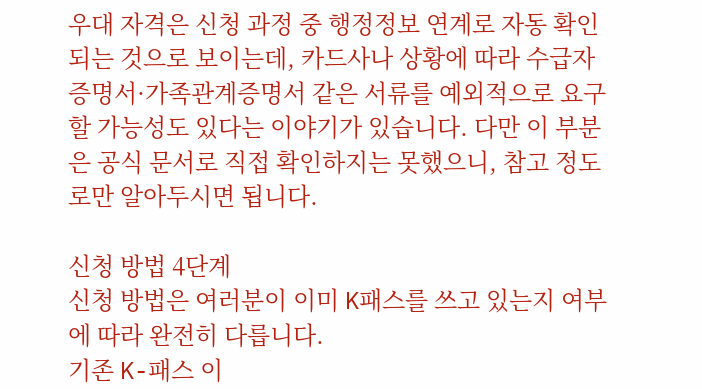우대 자격은 신청 과정 중 행정정보 연계로 자동 확인되는 것으로 보이는데, 카드사나 상황에 따라 수급자 증명서·가족관계증명서 같은 서류를 예외적으로 요구할 가능성도 있다는 이야기가 있습니다. 다만 이 부분은 공식 문서로 직접 확인하지는 못했으니, 참고 정도로만 알아두시면 됩니다.

신청 방법 4단계
신청 방법은 여러분이 이미 K패스를 쓰고 있는지 여부에 따라 완전히 다릅니다.
기존 K-패스 이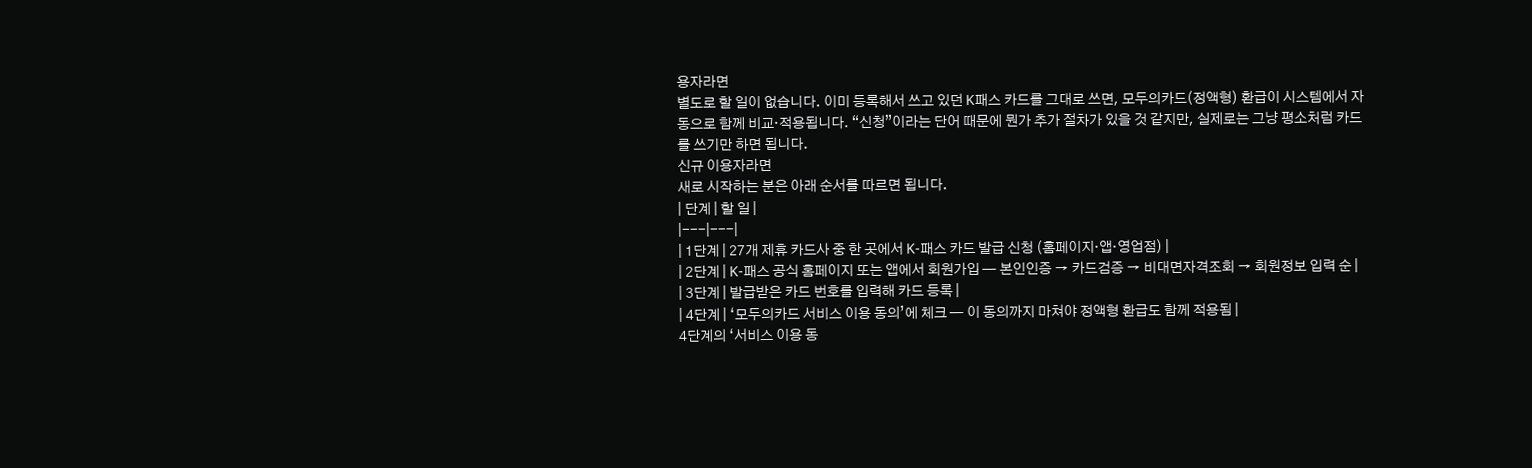용자라면
별도로 할 일이 없습니다. 이미 등록해서 쓰고 있던 K패스 카드를 그대로 쓰면, 모두의카드(정액형) 환급이 시스템에서 자동으로 함께 비교·적용됩니다. “신청”이라는 단어 때문에 뭔가 추가 절차가 있을 것 같지만, 실제로는 그냥 평소처럼 카드를 쓰기만 하면 됩니다.
신규 이용자라면
새로 시작하는 분은 아래 순서를 따르면 됩니다.
| 단계 | 할 일 |
|---|---|
| 1단계 | 27개 제휴 카드사 중 한 곳에서 K-패스 카드 발급 신청 (홈페이지·앱·영업점) |
| 2단계 | K-패스 공식 홈페이지 또는 앱에서 회원가입 — 본인인증 → 카드검증 → 비대면자격조회 → 회원정보 입력 순 |
| 3단계 | 발급받은 카드 번호를 입력해 카드 등록 |
| 4단계 | ‘모두의카드 서비스 이용 동의’에 체크 — 이 동의까지 마쳐야 정액형 환급도 함께 적용됨 |
4단계의 ‘서비스 이용 동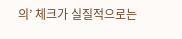의’ 체크가 실질적으로는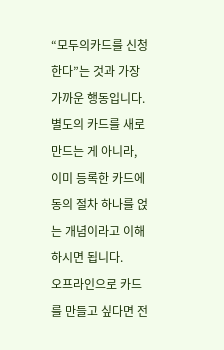“모두의카드를 신청한다”는 것과 가장 가까운 행동입니다. 별도의 카드를 새로 만드는 게 아니라, 이미 등록한 카드에 동의 절차 하나를 얹는 개념이라고 이해하시면 됩니다.
오프라인으로 카드를 만들고 싶다면 전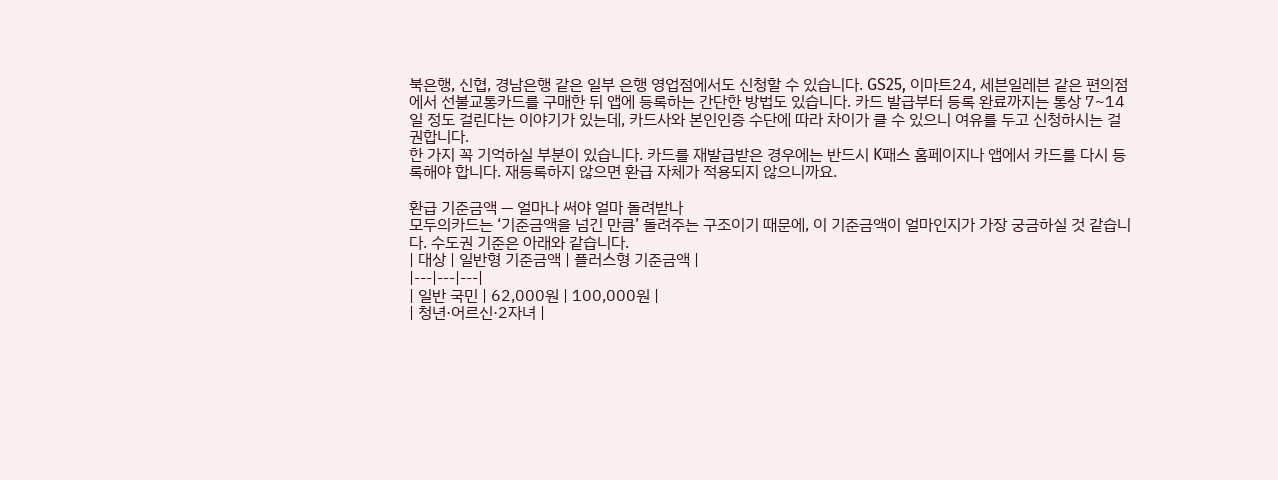북은행, 신협, 경남은행 같은 일부 은행 영업점에서도 신청할 수 있습니다. GS25, 이마트24, 세븐일레븐 같은 편의점에서 선불교통카드를 구매한 뒤 앱에 등록하는 간단한 방법도 있습니다. 카드 발급부터 등록 완료까지는 통상 7~14일 정도 걸린다는 이야기가 있는데, 카드사와 본인인증 수단에 따라 차이가 클 수 있으니 여유를 두고 신청하시는 걸 권합니다.
한 가지 꼭 기억하실 부분이 있습니다. 카드를 재발급받은 경우에는 반드시 K패스 홈페이지나 앱에서 카드를 다시 등록해야 합니다. 재등록하지 않으면 환급 자체가 적용되지 않으니까요.

환급 기준금액 — 얼마나 써야 얼마 돌려받나
모두의카드는 ‘기준금액을 넘긴 만큼’ 돌려주는 구조이기 때문에, 이 기준금액이 얼마인지가 가장 궁금하실 것 같습니다. 수도권 기준은 아래와 같습니다.
| 대상 | 일반형 기준금액 | 플러스형 기준금액 |
|---|---|---|
| 일반 국민 | 62,000원 | 100,000원 |
| 청년·어르신·2자녀 |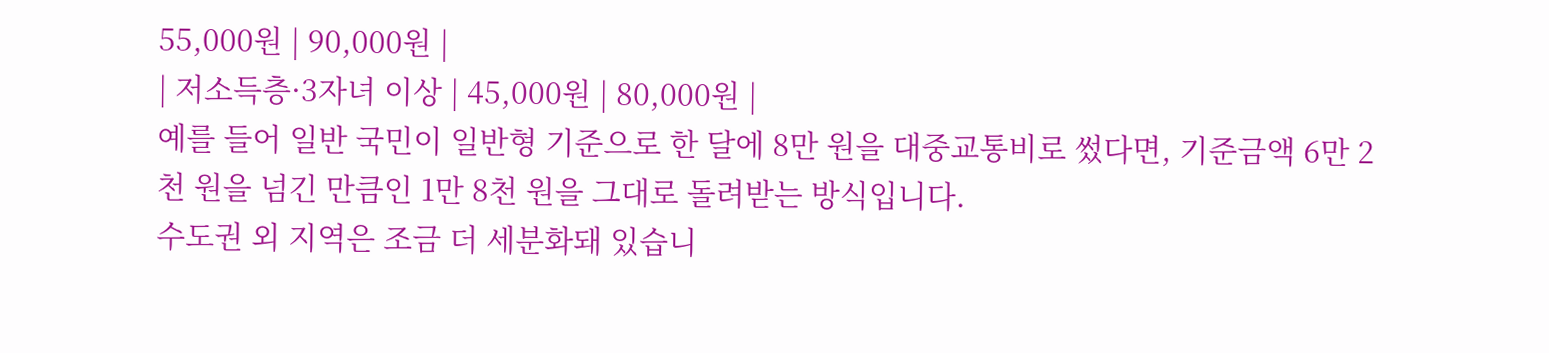55,000원 | 90,000원 |
| 저소득층·3자녀 이상 | 45,000원 | 80,000원 |
예를 들어 일반 국민이 일반형 기준으로 한 달에 8만 원을 대중교통비로 썼다면, 기준금액 6만 2천 원을 넘긴 만큼인 1만 8천 원을 그대로 돌려받는 방식입니다.
수도권 외 지역은 조금 더 세분화돼 있습니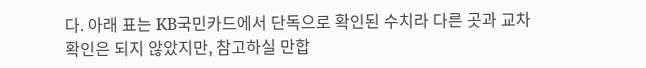다. 아래 표는 KB국민카드에서 단독으로 확인된 수치라 다른 곳과 교차 확인은 되지 않았지만, 참고하실 만합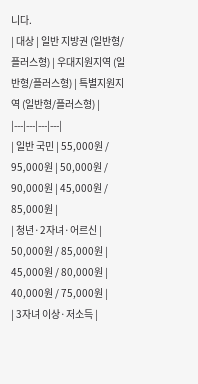니다.
| 대상 | 일반 지방권 (일반형/플러스형) | 우대지원지역 (일반형/플러스형) | 특별지원지역 (일반형/플러스형) |
|---|---|---|---|
| 일반 국민 | 55,000원 / 95,000원 | 50,000원 / 90,000원 | 45,000원 / 85,000원 |
| 청년·2자녀·어르신 | 50,000원 / 85,000원 | 45,000원 / 80,000원 | 40,000원 / 75,000원 |
| 3자녀 이상·저소득 |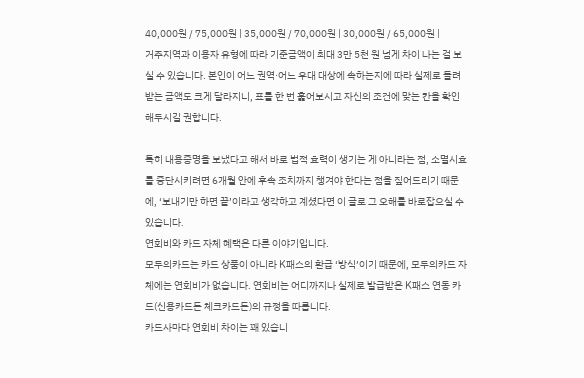40,000원 / 75,000원 | 35,000원 / 70,000원 | 30,000원 / 65,000원 |
거주지역과 이용자 유형에 따라 기준금액이 최대 3만 5천 원 넘게 차이 나는 걸 보실 수 있습니다. 본인이 어느 권역·어느 우대 대상에 속하는지에 따라 실제로 돌려받는 금액도 크게 달라지니, 표를 한 번 훑어보시고 자신의 조건에 맞는 칸을 확인해두시길 권합니다.

특히 내용증명을 보냈다고 해서 바로 법적 효력이 생기는 게 아니라는 점, 소멸시효를 중단시키려면 6개월 안에 후속 조치까지 챙겨야 한다는 점을 짚어드리기 때문에, ‘보내기만 하면 끝’이라고 생각하고 계셨다면 이 글로 그 오해를 바로잡으실 수 있습니다.
연회비와 카드 자체 혜택은 다른 이야기입니다.
모두의카드는 카드 상품이 아니라 K패스의 환급 ‘방식’이기 때문에, 모두의카드 자체에는 연회비가 없습니다. 연회비는 어디까지나 실제로 발급받은 K패스 연동 카드(신용카드든 체크카드든)의 규정을 따릅니다.
카드사마다 연회비 차이는 꽤 있습니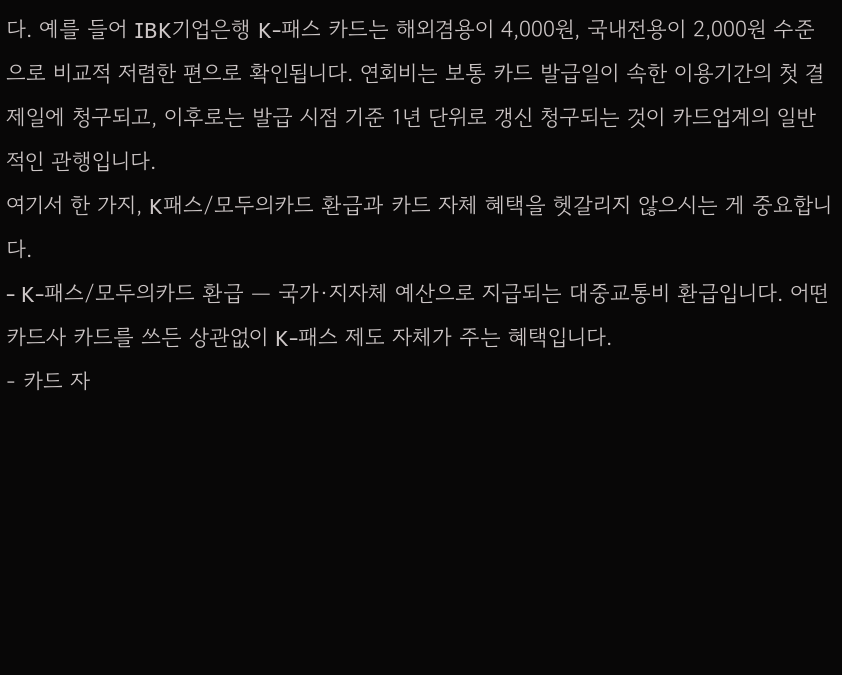다. 예를 들어 IBK기업은행 K-패스 카드는 해외겸용이 4,000원, 국내전용이 2,000원 수준으로 비교적 저렴한 편으로 확인됩니다. 연회비는 보통 카드 발급일이 속한 이용기간의 첫 결제일에 청구되고, 이후로는 발급 시점 기준 1년 단위로 갱신 청구되는 것이 카드업계의 일반적인 관행입니다.
여기서 한 가지, K패스/모두의카드 환급과 카드 자체 혜택을 헷갈리지 않으시는 게 중요합니다.
- K-패스/모두의카드 환급 — 국가·지자체 예산으로 지급되는 대중교통비 환급입니다. 어떤 카드사 카드를 쓰든 상관없이 K-패스 제도 자체가 주는 혜택입니다.
- 카드 자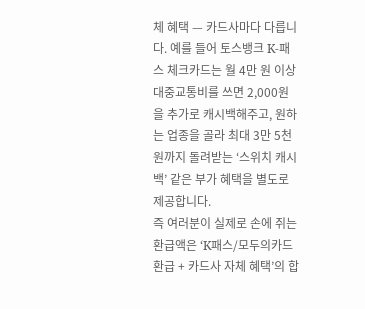체 혜택 — 카드사마다 다릅니다. 예를 들어 토스뱅크 K-패스 체크카드는 월 4만 원 이상 대중교통비를 쓰면 2,000원을 추가로 캐시백해주고, 원하는 업종을 골라 최대 3만 5천 원까지 돌려받는 ‘스위치 캐시백’ 같은 부가 혜택을 별도로 제공합니다.
즉 여러분이 실제로 손에 쥐는 환급액은 ‘K패스/모두의카드 환급 + 카드사 자체 혜택’의 합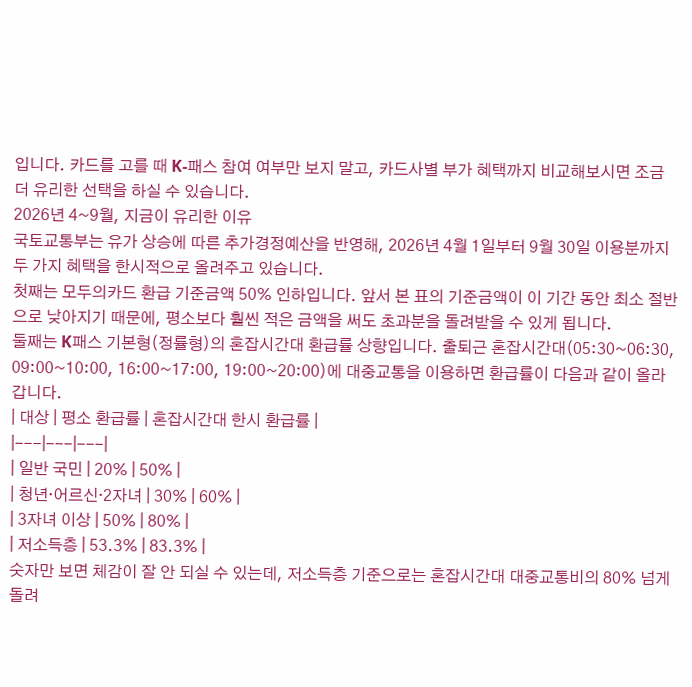입니다. 카드를 고를 때 K-패스 참여 여부만 보지 말고, 카드사별 부가 혜택까지 비교해보시면 조금 더 유리한 선택을 하실 수 있습니다.
2026년 4~9월, 지금이 유리한 이유
국토교통부는 유가 상승에 따른 추가경정예산을 반영해, 2026년 4월 1일부터 9월 30일 이용분까지 두 가지 혜택을 한시적으로 올려주고 있습니다.
첫째는 모두의카드 환급 기준금액 50% 인하입니다. 앞서 본 표의 기준금액이 이 기간 동안 최소 절반으로 낮아지기 때문에, 평소보다 훨씬 적은 금액을 써도 초과분을 돌려받을 수 있게 됩니다.
둘째는 K패스 기본형(정률형)의 혼잡시간대 환급률 상향입니다. 출퇴근 혼잡시간대(05:30~06:30, 09:00~10:00, 16:00~17:00, 19:00~20:00)에 대중교통을 이용하면 환급률이 다음과 같이 올라갑니다.
| 대상 | 평소 환급률 | 혼잡시간대 한시 환급률 |
|---|---|---|
| 일반 국민 | 20% | 50% |
| 청년·어르신·2자녀 | 30% | 60% |
| 3자녀 이상 | 50% | 80% |
| 저소득층 | 53.3% | 83.3% |
숫자만 보면 체감이 잘 안 되실 수 있는데, 저소득층 기준으로는 혼잡시간대 대중교통비의 80% 넘게 돌려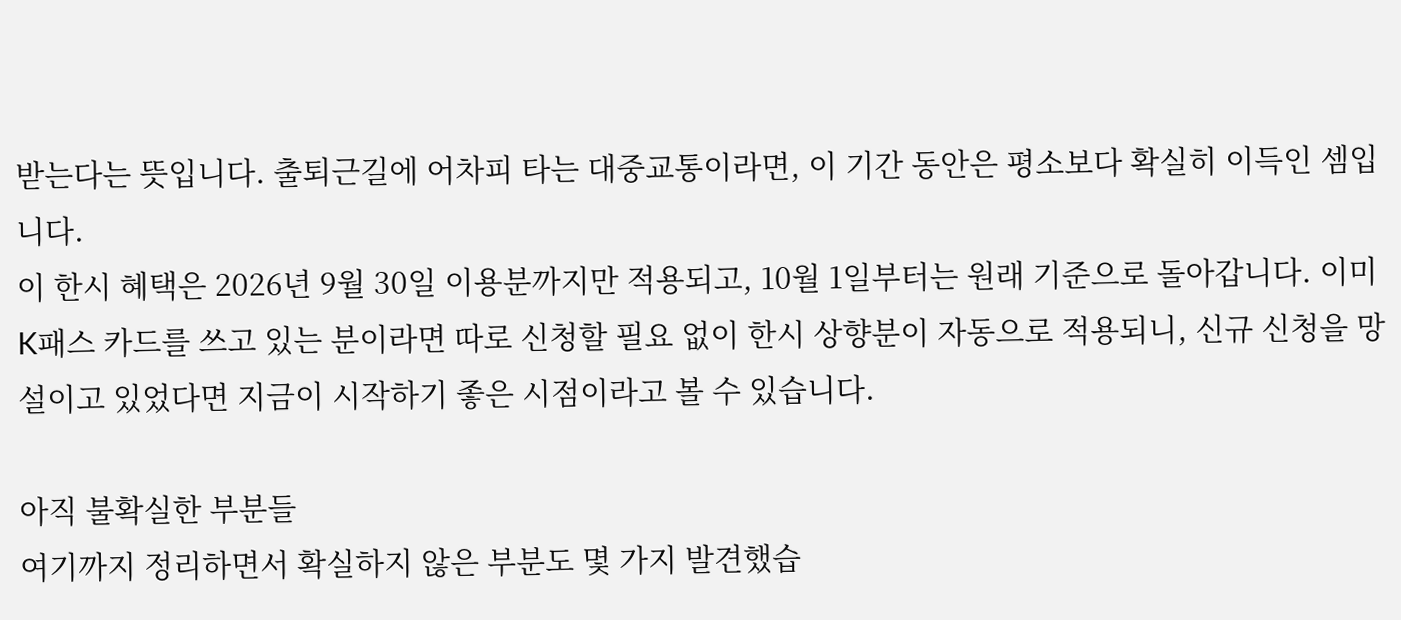받는다는 뜻입니다. 출퇴근길에 어차피 타는 대중교통이라면, 이 기간 동안은 평소보다 확실히 이득인 셈입니다.
이 한시 혜택은 2026년 9월 30일 이용분까지만 적용되고, 10월 1일부터는 원래 기준으로 돌아갑니다. 이미 K패스 카드를 쓰고 있는 분이라면 따로 신청할 필요 없이 한시 상향분이 자동으로 적용되니, 신규 신청을 망설이고 있었다면 지금이 시작하기 좋은 시점이라고 볼 수 있습니다.

아직 불확실한 부분들
여기까지 정리하면서 확실하지 않은 부분도 몇 가지 발견했습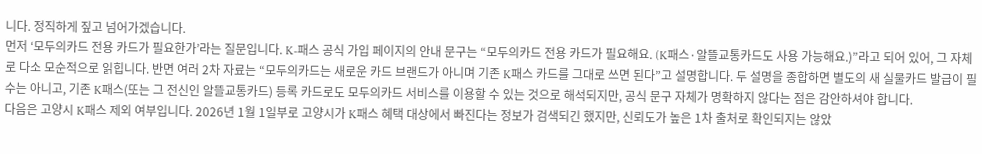니다. 정직하게 짚고 넘어가겠습니다.
먼저 ‘모두의카드 전용 카드가 필요한가’라는 질문입니다. K-패스 공식 가입 페이지의 안내 문구는 “모두의카드 전용 카드가 필요해요. (K패스·알뜰교통카드도 사용 가능해요.)”라고 되어 있어, 그 자체로 다소 모순적으로 읽힙니다. 반면 여러 2차 자료는 “모두의카드는 새로운 카드 브랜드가 아니며 기존 K패스 카드를 그대로 쓰면 된다”고 설명합니다. 두 설명을 종합하면 별도의 새 실물카드 발급이 필수는 아니고, 기존 K패스(또는 그 전신인 알뜰교통카드) 등록 카드로도 모두의카드 서비스를 이용할 수 있는 것으로 해석되지만, 공식 문구 자체가 명확하지 않다는 점은 감안하셔야 합니다.
다음은 고양시 K패스 제외 여부입니다. 2026년 1월 1일부로 고양시가 K패스 혜택 대상에서 빠진다는 정보가 검색되긴 했지만, 신뢰도가 높은 1차 출처로 확인되지는 않았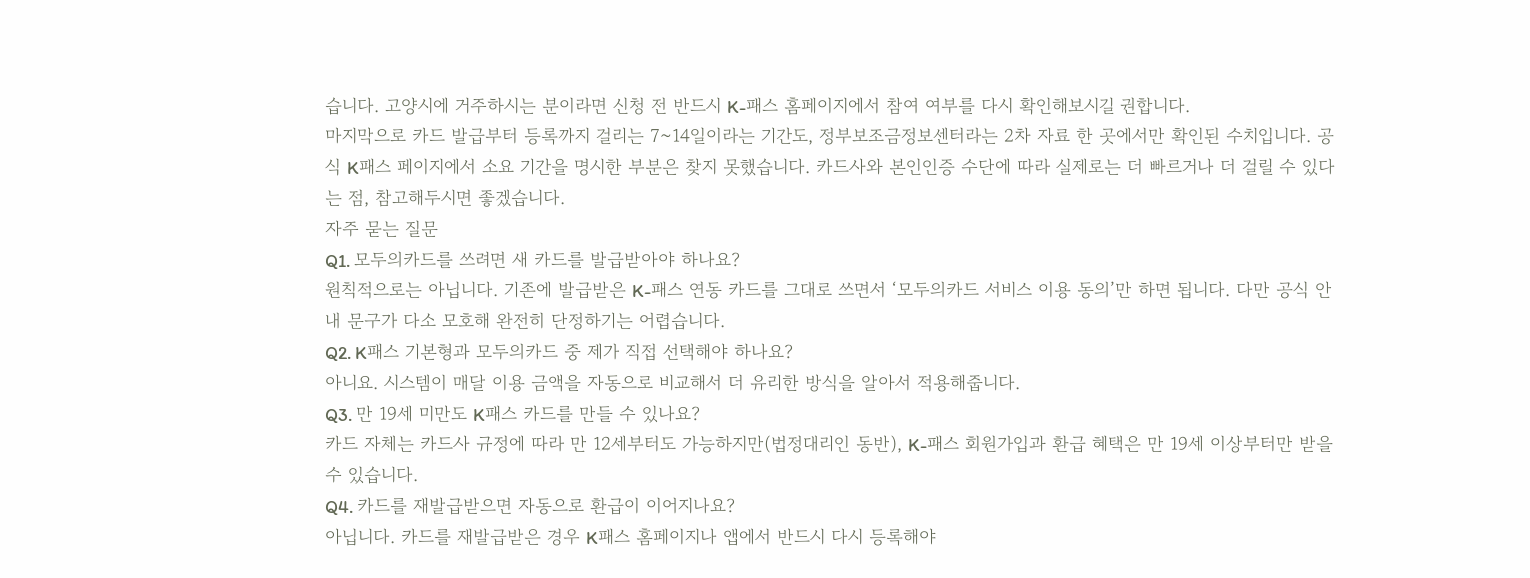습니다. 고양시에 거주하시는 분이라면 신청 전 반드시 K-패스 홈페이지에서 참여 여부를 다시 확인해보시길 권합니다.
마지막으로 카드 발급부터 등록까지 걸리는 7~14일이라는 기간도, 정부보조금정보센터라는 2차 자료 한 곳에서만 확인된 수치입니다. 공식 K패스 페이지에서 소요 기간을 명시한 부분은 찾지 못했습니다. 카드사와 본인인증 수단에 따라 실제로는 더 빠르거나 더 걸릴 수 있다는 점, 참고해두시면 좋겠습니다.
자주 묻는 질문
Q1. 모두의카드를 쓰려면 새 카드를 발급받아야 하나요?
원칙적으로는 아닙니다. 기존에 발급받은 K-패스 연동 카드를 그대로 쓰면서 ‘모두의카드 서비스 이용 동의’만 하면 됩니다. 다만 공식 안내 문구가 다소 모호해 완전히 단정하기는 어렵습니다.
Q2. K패스 기본형과 모두의카드 중 제가 직접 선택해야 하나요?
아니요. 시스템이 매달 이용 금액을 자동으로 비교해서 더 유리한 방식을 알아서 적용해줍니다.
Q3. 만 19세 미만도 K패스 카드를 만들 수 있나요?
카드 자체는 카드사 규정에 따라 만 12세부터도 가능하지만(법정대리인 동반), K-패스 회원가입과 환급 혜택은 만 19세 이상부터만 받을 수 있습니다.
Q4. 카드를 재발급받으면 자동으로 환급이 이어지나요?
아닙니다. 카드를 재발급받은 경우 K패스 홈페이지나 앱에서 반드시 다시 등록해야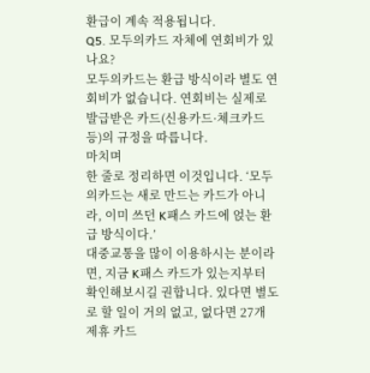환급이 계속 적용됩니다.
Q5. 모두의카드 자체에 연회비가 있나요?
모두의카드는 환급 방식이라 별도 연회비가 없습니다. 연회비는 실제로 발급받은 카드(신용카드·체크카드 등)의 규정을 따릅니다.
마치며
한 줄로 정리하면 이것입니다. ‘모두의카드는 새로 만드는 카드가 아니라, 이미 쓰던 K패스 카드에 얹는 환급 방식이다.’
대중교통을 많이 이용하시는 분이라면, 지금 K패스 카드가 있는지부터 확인해보시길 권합니다. 있다면 별도로 할 일이 거의 없고, 없다면 27개 제휴 카드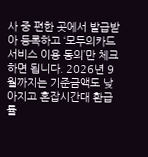사 중 편한 곳에서 발급받아 등록하고 ‘모두의카드 서비스 이용 동의’만 체크하면 됩니다. 2026년 9월까지는 기준금액도 낮아지고 혼잡시간대 환급률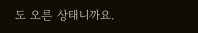도 오른 상태니까요.